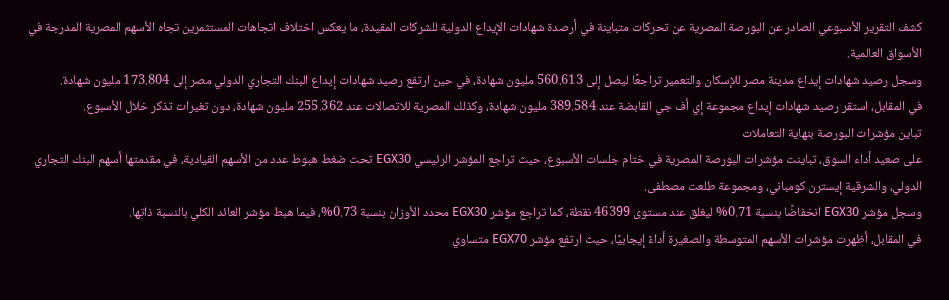كشف التقرير الأسبوعي الصادر عن البورصة المصرية عن تحركات متباينة في أرصدة شهادات الإيداع الدولية للشركات المقيدة، ما يعكس اختلاف اتجاهات المستثمرين تجاه الأسهم المصرية المدرجة في الأسواق العالمية.
وسجل رصيد شهادات إيداع مدينة مصر للإسكان والتعمير تراجعًا ليصل إلى 560.613 مليون شهادة، في حين ارتفع رصيد شهادات إيداع البنك التجاري الدولي مصر إلى 173.804 مليون شهادة.
في المقابل، استقر رصيد شهادات إيداع مجموعة إي أف جي القابضة عند 389.584 مليون شهادة، وكذلك المصرية للاتصالات عند 255.362 مليون شهادة، دون تغيرات تذكر خلال الأسبوع.
تباين مؤشرات البورصة بنهاية التعاملات
على صعيد أداء السوق، تباينت مؤشرات البورصة المصرية في ختام جلسات الأسبوع، حيث تراجع المؤشر الرئيسي EGX30 تحت ضغط هبوط عدد من الأسهم القيادية، في مقدمتها أسهم البنك التجاري الدولي، والشرقية إيسترن كومباني، ومجموعة طلعت مصطفى.
وسجل مؤشر EGX30 انخفاضًا بنسبة 0.71% ليغلق عند مستوى 46399 نقطة، كما تراجع مؤشر EGX30 محدد الأوزان بنسبة 0.73%، فيما هبط مؤشر العائد الكلي بالنسبة ذاتها.
في المقابل، أظهرت مؤشرات الأسهم المتوسطة والصغيرة أداءً إيجابيًا، حيث ارتفع مؤشر EGX70 متساوي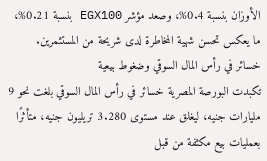الأوزان بنسبة 0.4%، وصعد مؤشر EGX100 بنسبة 0.21%، ما يعكس تحسن شهية المخاطرة لدى شريحة من المستثمرين.
خسائر في رأس المال السوقي وضغوط بيعية
تكبدت البورصة المصرية خسائر في رأس المال السوقي بلغت نحو 9 مليارات جنيه، ليغلق عند مستوى 3.280 تريليون جنيه، متأثرًا بعمليات بيع مكثفة من قبل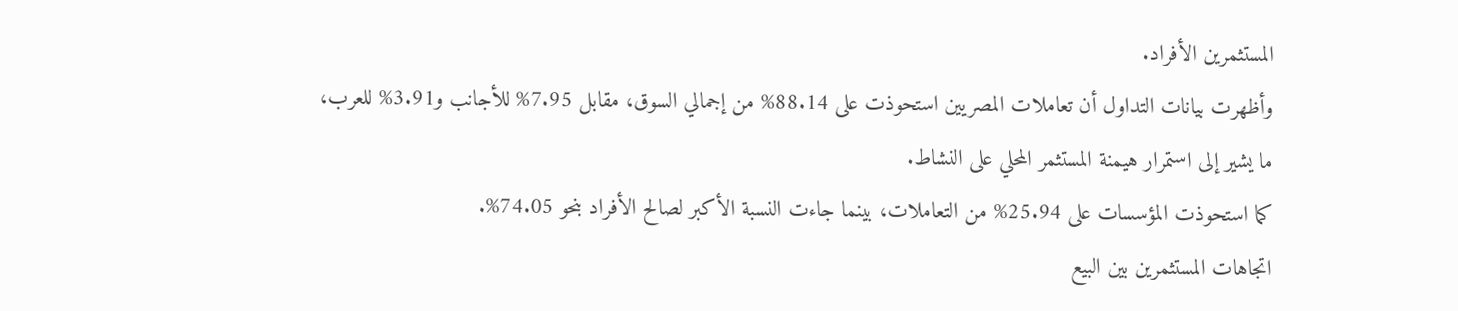المستثمرين الأفراد.
وأظهرت بيانات التداول أن تعاملات المصريين استحوذت على 88.14% من إجمالي السوق، مقابل 7.95% للأجانب و3.91% للعرب، ما يشير إلى استمرار هيمنة المستثمر المحلي على النشاط.
كما استحوذت المؤسسات على 25.94% من التعاملات، بينما جاءت النسبة الأكبر لصالح الأفراد بنحو 74.05%.
اتجاهات المستثمرين بين البيع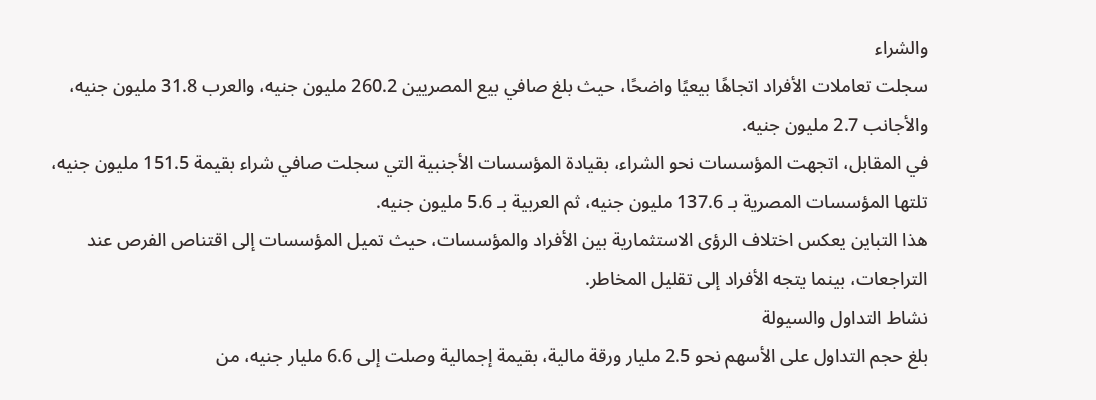والشراء
سجلت تعاملات الأفراد اتجاهًا بيعيًا واضحًا، حيث بلغ صافي بيع المصريين 260.2 مليون جنيه، والعرب 31.8 مليون جنيه، والأجانب 2.7 مليون جنيه.
في المقابل، اتجهت المؤسسات نحو الشراء، بقيادة المؤسسات الأجنبية التي سجلت صافي شراء بقيمة 151.5 مليون جنيه، تلتها المؤسسات المصرية بـ 137.6 مليون جنيه، ثم العربية بـ 5.6 مليون جنيه.
هذا التباين يعكس اختلاف الرؤى الاستثمارية بين الأفراد والمؤسسات، حيث تميل المؤسسات إلى اقتناص الفرص عند التراجعات، بينما يتجه الأفراد إلى تقليل المخاطر.
نشاط التداول والسيولة
بلغ حجم التداول على الأسهم نحو 2.5 مليار ورقة مالية، بقيمة إجمالية وصلت إلى 6.6 مليار جنيه، من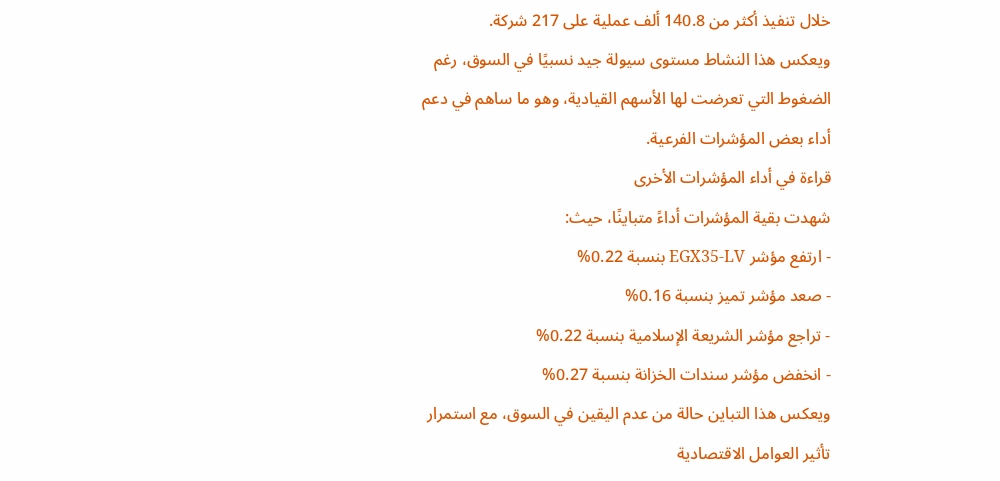خلال تنفيذ أكثر من 140.8 ألف عملية على 217 شركة.
ويعكس هذا النشاط مستوى سيولة جيد نسبيًا في السوق، رغم الضغوط التي تعرضت لها الأسهم القيادية، وهو ما ساهم في دعم أداء بعض المؤشرات الفرعية.
قراءة في أداء المؤشرات الأخرى
شهدت بقية المؤشرات أداءً متباينًا، حيث:
- ارتفع مؤشر EGX35-LV بنسبة 0.22%
- صعد مؤشر تميز بنسبة 0.16%
- تراجع مؤشر الشريعة الإسلامية بنسبة 0.22%
- انخفض مؤشر سندات الخزانة بنسبة 0.27%
ويعكس هذا التباين حالة من عدم اليقين في السوق، مع استمرار تأثير العوامل الاقتصادية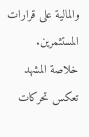والمالية على قرارات المستثمرين.
خلاصة المشهد
تعكس تحركات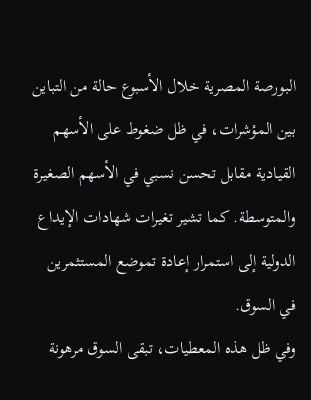البورصة المصرية خلال الأسبوع حالة من التباين بين المؤشرات، في ظل ضغوط على الأسهم القيادية مقابل تحسن نسبي في الأسهم الصغيرة والمتوسطة. كما تشير تغيرات شهادات الإيداع الدولية إلى استمرار إعادة تموضع المستثمرين في السوق.
وفي ظل هذه المعطيات، تبقى السوق مرهونة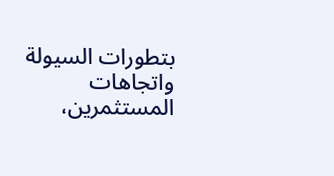بتطورات السيولة واتجاهات المستثمرين،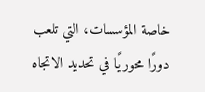خاصة المؤسسات، التي تلعب دورًا محوريًا في تحديد الاتجاه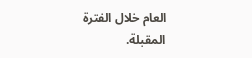العام خلال الفترة المقبلة.